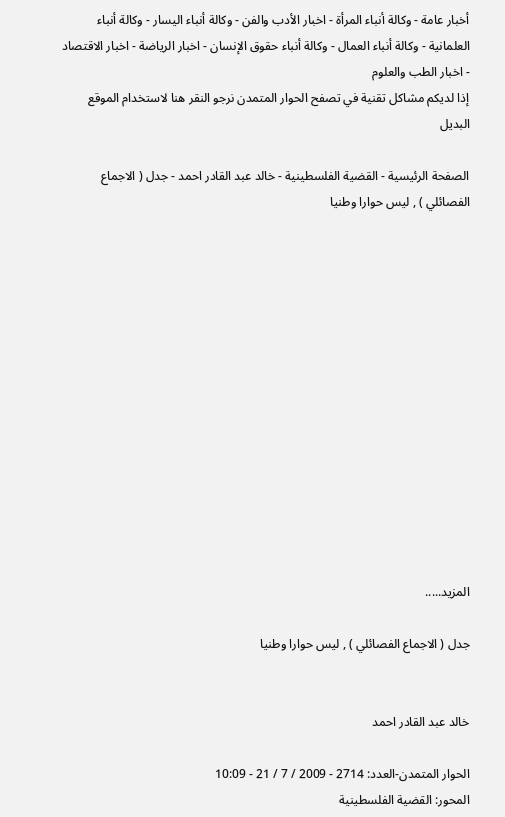أخبار عامة - وكالة أنباء المرأة - اخبار الأدب والفن - وكالة أنباء اليسار - وكالة أنباء العلمانية - وكالة أنباء العمال - وكالة أنباء حقوق الإنسان - اخبار الرياضة - اخبار الاقتصاد - اخبار الطب والعلوم
إذا لديكم مشاكل تقنية في تصفح الحوار المتمدن نرجو النقر هنا لاستخدام الموقع البديل

الصفحة الرئيسية - القضية الفلسطينية - خالد عبد القادر احمد - جدل ( الاجماع الفصائلي ) , ليس حوارا وطنيا














المزيد.....

جدل ( الاجماع الفصائلي ) , ليس حوارا وطنيا


خالد عبد القادر احمد

الحوار المتمدن-العدد: 2714 - 2009 / 7 / 21 - 10:09
المحور: القضية الفلسطينية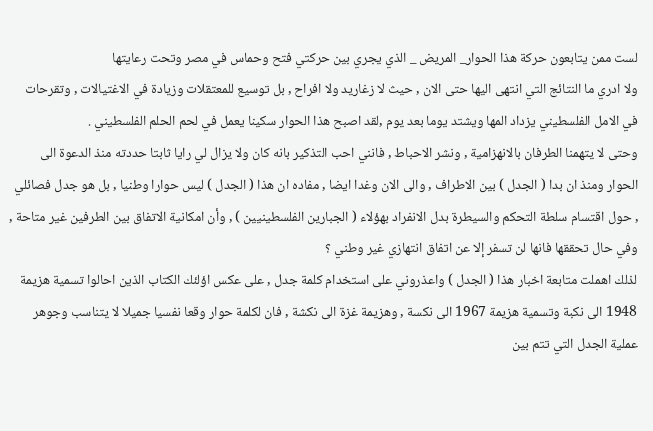لست ممن يتابعون حركة هذا الحوار_ المريض _ الذي يجري بين حركتي فتح وحماس في مصر وتحت رعايتها
ولا ادري ما النتائج التي انتهى اليها حتى الان , حيث لا زغاريد ولا افراح , بل توسيع للمعتقلات وزيادة في الاغتيالات , وتقرحات في الامل الفلسطيني يزداد المها ويشتد يوما بعد يوم ,لقد اصبح هذا الحوار سكينا يعمل في لحم الحلم الفلسطيني .
وحتى لا يتهمنا الطرفان بالانهزامية , ونشر الاحباط , فانني احب التذكير بانه كان ولا يزال لي رايا ثابتا حددته منذ الدعوة الى الحوار ومنذ ان بدا ( الجدل ) بين الاطراف , والى الان وغدا ايضا , مفاده ان هذا ( الجدل ) ليس حوارا وطنيا , بل هو جدل فصائلي , حول اقتسام سلطة التحكم والسيطرة بدل الانفراد بهؤلاء ( الجبارين الفلسطينيين ) , وأن امكانية الاتفاق بين الطرفين غير متاحة , وفي حال تحققها فانها لن تسفر إلا عن اتفاق انتهازي غير وطني ؟
لذلك اهملت متابعة اخبار هذا ( الجدل ) واعذروني على استخدام كلمة جدل , على عكس اؤلئك الكتاب الذين احالوا تسمية هزيمة 1948 الى نكبة وتسمية هزيمة 1967 الى نكسة , وهزيمة غزة الى نكشة , فان لكلمة حوار وقعا نفسيا جميلا لا يتناسب وجوهر عملية الجدل التي تتم بين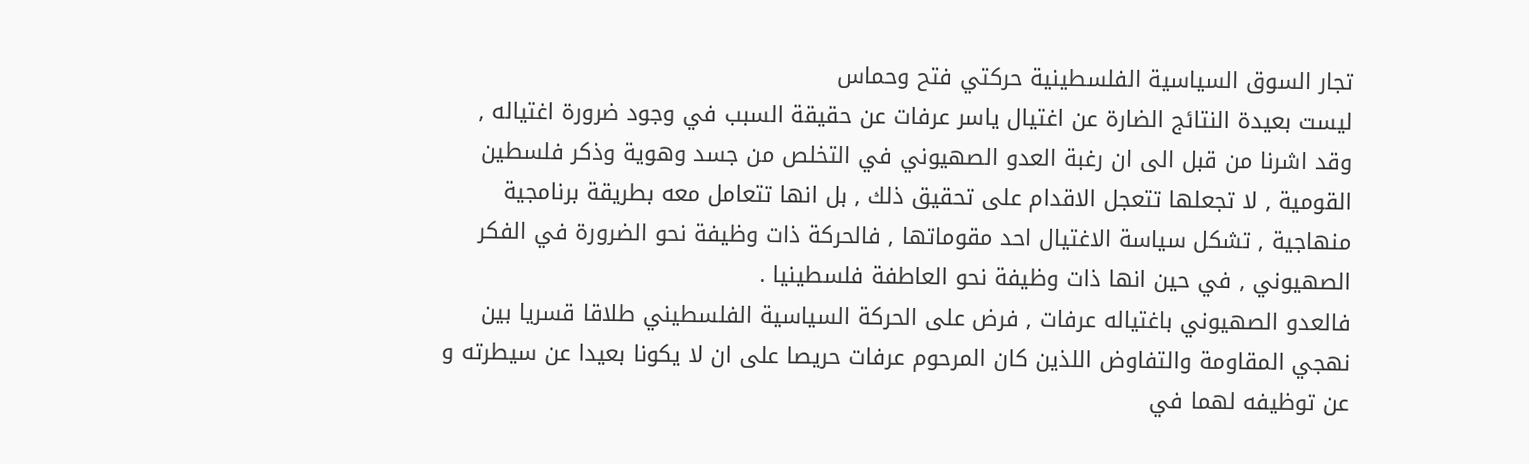تجار السوق السياسية الفلسطينية حركتي فتح وحماس
ليست بعيدة النتائج الضارة عن اغتيال ياسر عرفات عن حقيقة السبب في وجود ضرورة اغتياله , وقد اشرنا من قبل الى ان رغبة العدو الصهيوني في التخلص من جسد وهوية وذكر فلسطين القومية , لا تجعلها تتعجل الاقدام على تحقيق ذلك , بل انها تتعامل معه بطريقة برنامجية منهاجية , تشكل سياسة الاغتيال احد مقوماتها , فالحركة ذات وظيفة نحو الضرورة في الفكر الصهيوني , في حين انها ذات وظيفة نحو العاطفة فلسطينيا .
فالعدو الصهيوني باغتياله عرفات , فرض على الحركة السياسية الفلسطيني طلاقا قسريا بين نهجي المقاومة والتفاوض اللذين كان المرحوم عرفات حريصا على ان لا يكونا بعيدا عن سيطرته و عن توظيفه لهما في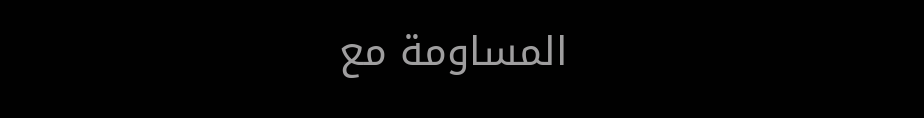المساومة مع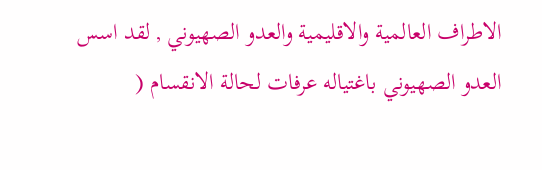الاطراف العالمية والاقليمية والعدو الصهيوني , لقد اسس العدو الصهيوني باغتياله عرفات لحالة الانقسام (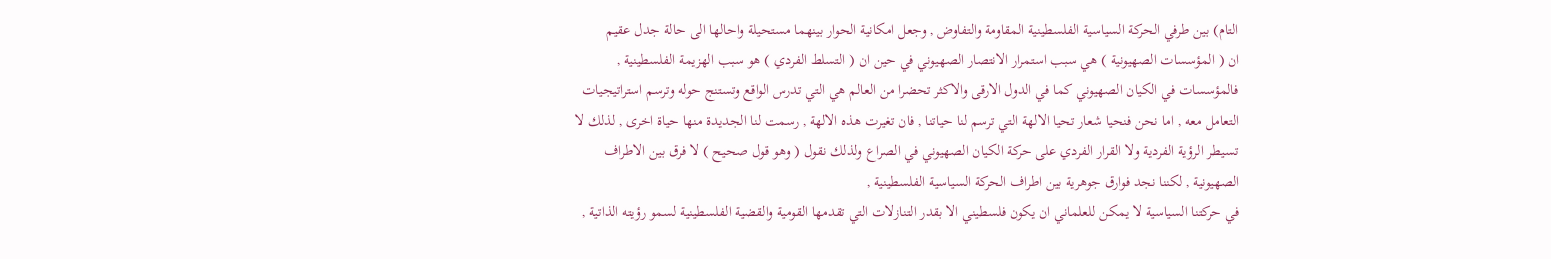التام) بين طرفي الحركة السياسية الفلسطينية المقاومة والتفاوض , وجعل امكانية الحوار بينهما مستحيلة واحالها الى حالة جدل عقيم
ان ( المؤسسات الصهيونية ) هي سبب استمرار الانتصار الصهيوني في حين ان ( التسلط الفردي ) هو سبب الهزيمة الفلسطينية , فالمؤسسات في الكيان الصهيوني كما في الدول الارقى والاكثر تحضرا من العالم هي التي تدرس الواقع وتستنج حوله وترسم استراتيجيات التعامل معه , اما نحن فنحيا شعار تحيا الالهة التي ترسم لنا حياتنا , فان تغيرت هذه الالهة , رسمت لنا الجديدة منها حياة اخرى , لذلك لا تسيطر الرؤية الفردية ولا القرار الفردي على حركة الكيان الصهيوني في الصراع ولذلك نقول ( وهو قول صحيح ) لا فرق بين الاطراف الصهيونية , لكننا نجد فوارق جوهرية بين اطراف الحركة السياسية الفلسطينية ,
في حركتنا السياسية لا يمكن للعلماني ان يكون فلسطيني الا بقدر التنازلات التي تقدمها القومية والقضية الفلسطينية لسمو رؤيته الذاتية ,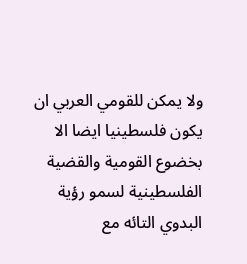ولا يمكن للقومي العربي ان يكون فلسطينيا ايضا الا بخضوع القومية والقضية الفلسطينية لسمو رؤية البدوي التائه مع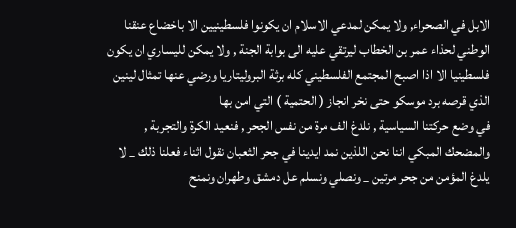الابل في الصحراء, ولا يمكن لمدعي الاسلام ان يكونوا فلسطينيين الا باخضاع عنقنا الوطني لحذاء عمر بن الخطاب ليرتقي عليه الى بوابة الجنة , ولا يمكن لليساري ان يكون فلسطينيا الا اذا اصبح المجتمع الفلسطيني كله برثة البروليتاريا ورضي عنها تمثال لينين الذي قرصه برد موسكو حتى نخر انجاز ( الحتمية ) التي امن بها
في وضع حركتنا السياسية , نلدغ الف مرة من نفس الجحر , فنعيد الكرة والتجربة , والمضحك المبكي اننا نحن اللذين نمد ايدينا في جحر الثعبان نقول اثناء فعلنا ذلك _ لا يلدغ المؤمن من جحر مرتين _ ونصلي ونسلم عل دمشق وطهران ونمنح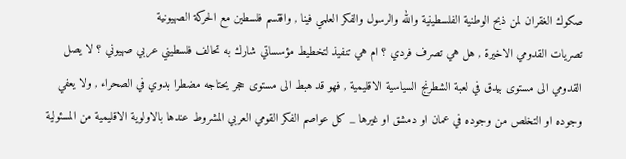صكوك الغقران لمن ذبح الوطنية الفلسطينية والله والرسول والفكر العلمي فينا , واقتسم فلسطين مع الحركة الصهيونية
تصريات القدومي الاخيرة , هل هي تصرف فردي ؟ ام هي تنفيذ لتخطيط مؤسساتي شارك به تحالف فلسطيني عربي صهيوني ؟ لا يصل القدومي الى مستوى بيدق في لعبة الشطرنج السياسية الاقليمية , فهو قد هبط الى مستوى حجر يحتاجه مضطرا بدوي في الصحراء , ولا يعفي وجوده او التخلص من وجوده في عمان او دمشق او غيرها _ كل عواصم الفكر القومي العربي المشروط عندها بالاولوية الاقليمية من المسئولية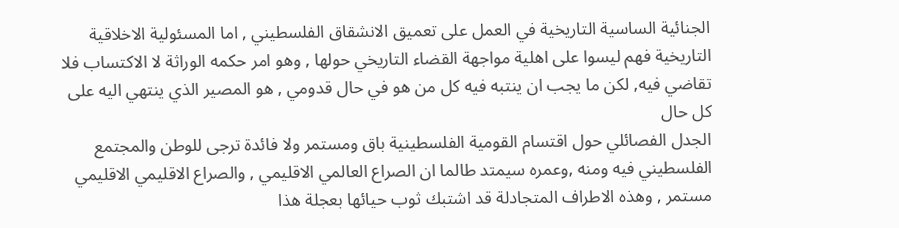الجنائية الساسية التاريخية في العمل على تعميق الانشقاق الفلسطيني , اما المسئولية الاخلاقية التاريخية فهم ليسوا على اهلية مواجهة القضاء التاريخي حولها , وهو امر حكمه الوراثة لا الاكتساب فلا تقاضي فيه, لكن ما يجب ان ينتبه فيه كل من هو في حال قدومي , هو المصير الذي ينتهي اليه على كل حال
الجدل الفصائلي حول اقتسام القومية الفلسطينية باق ومستمر ولا فائدة ترجى للوطن والمجتمع الفلسطيني فيه ومنه ,وعمره سيمتد طالما ان الصراع العالمي الاقليمي , والصراع الاقليمي الاقليمي مستمر , وهذه الاطراف المتجادلة قد اشتبك ثوب حيائها بعجلة هذا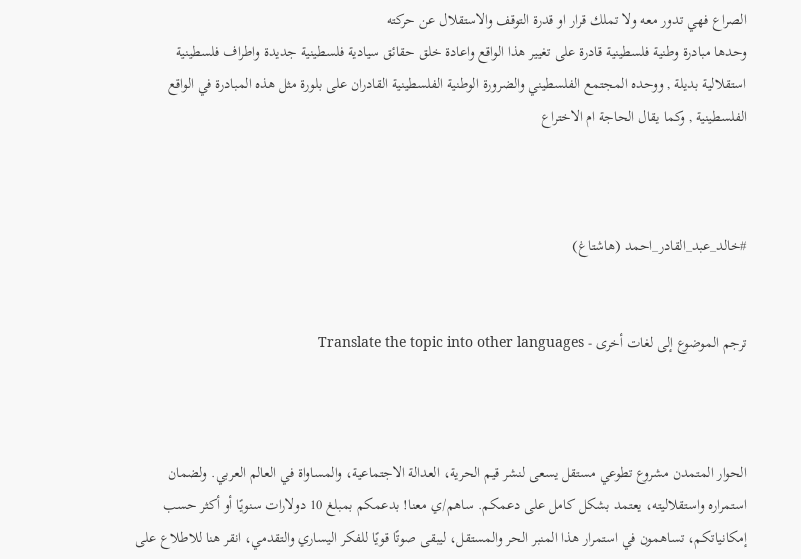الصراع فهي تدور معه ولا تملك قرار او قدرة التوقف والاستقلال عن حركته
وحدها مبادرة وطنية فلسطينية قادرة على تغيير هذا الواقع واعادة خلق حقائق سيادية فلسطينية جديدة واطراف فلسطينية استقلالية بديلة , ووحده المجتمع الفلسطيني والضرورة الوطنية الفلسطينية القادران على بلورة مثل هذه المبادرة في الواقع الفلسطينية , وكما يقال الحاجة ام الاختراع



#خالد_عبد_القادر_احمد (هاشتاغ)


ترجم الموضوع إلى لغات أخرى - Translate the topic into other languages



الحوار المتمدن مشروع تطوعي مستقل يسعى لنشر قيم الحرية، العدالة الاجتماعية، والمساواة في العالم العربي. ولضمان استمراره واستقلاليته، يعتمد بشكل كامل على دعمكم. ساهم/ي معنا! بدعمكم بمبلغ 10 دولارات سنويًا أو أكثر حسب إمكانياتكم، تساهمون في استمرار هذا المنبر الحر والمستقل، ليبقى صوتًا قويًا للفكر اليساري والتقدمي، انقر هنا للاطلاع على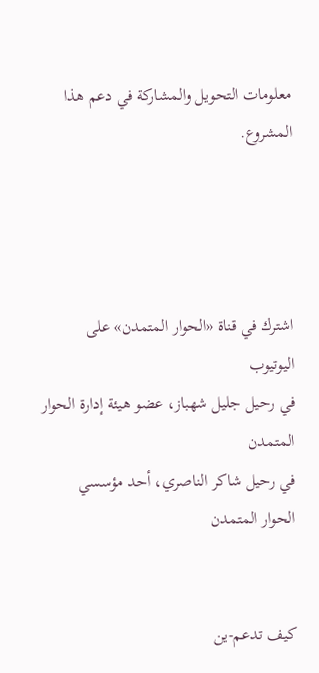معلومات التحويل والمشاركة في دعم هذا المشروع.




اشترك في قناة «الحوار المتمدن» على اليوتيوب
في رحيل جليل شهباز، عضو هيئة إدارة الحوار المتمدن
في رحيل شاكر الناصري، أحد مؤسسي الحوار المتمدن


كيف تدعم-ين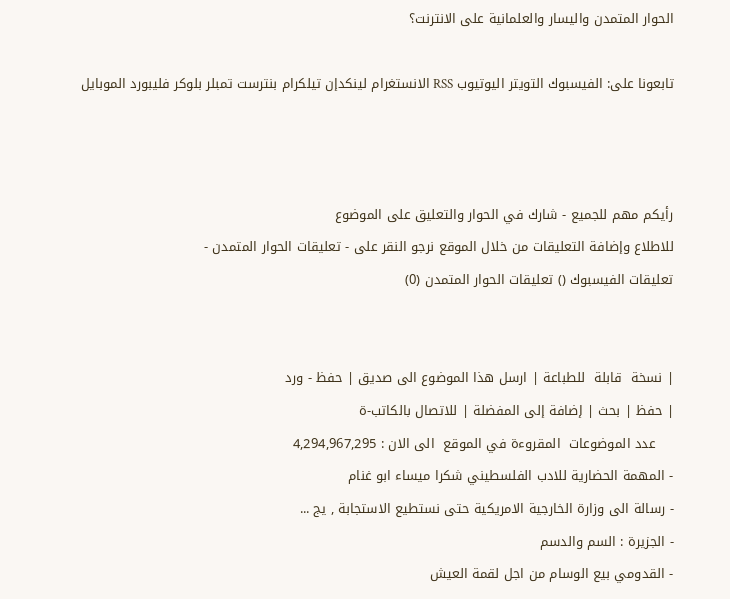الحوار المتمدن واليسار والعلمانية على الانترنت؟

تابعونا على: الفيسبوك التويتر اليوتيوب RSS الانستغرام لينكدإن تيلكرام بنترست تمبلر بلوكر فليبورد الموبايل



رأيكم مهم للجميع - شارك في الحوار والتعليق على الموضوع
للاطلاع وإضافة التعليقات من خلال الموقع نرجو النقر على - تعليقات الحوار المتمدن -
تعليقات الفيسبوك () تعليقات الحوار المتمدن (0)


| نسخة  قابلة  للطباعة | ارسل هذا الموضوع الى صديق | حفظ - ورد
| حفظ | بحث | إضافة إلى المفضلة | للاتصال بالكاتب-ة
    عدد الموضوعات  المقروءة في الموقع  الى الان : 4,294,967,295
- المهمة الحضارية للادب الفلسطيني شكرا ميساء ابو غنام
- رسالة الى وزارة الخارجية الامريكية حتى نستطيع الاستجابة , يج ...
- الجزيرة : السم والدسم
- القدومي بيع الوسام من اجل لقمة العيش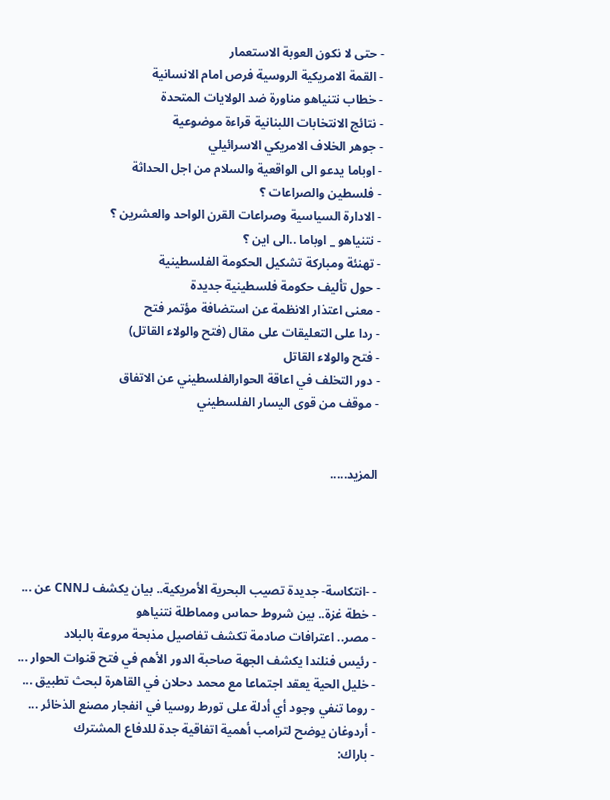- حتى لا نكون العوبة الاستعمار
- القمة الامريكية الروسية فرص امام الانسانية
- خطاب نتنياهو مناورة ضد الولايات المتحدة
- نتائج الانتخابات اللبنانية قراءة موضوعية
- جوهر الخلاف الامريكي الاسرائيلي
- اوباما يدعو الى الواقعية والسلام من اجل الحداثة
- فلسطين والصراعات ؟
- الادارة السياسية وصراعات القرن الواحد والعشرين ؟
- نتنياهو _ اوباما ..الى اين ؟
- تهنئة ومباركة تشكيل الحكومة الفلسطينية
- حول تأليف حكومة فلسطينية جديدة
- معنى اعتذار الانظمة عن استضافة مؤتمر فتح
- ردا على التعليقات على مقال (فتح والولاء القاتل)
- فتح والولاء القاتل
- دور التخلف في اعاقة الحوارالفلسطيني عن الاتفاق
- موقف من قوى اليسار الفلسطيني


المزيد.....




- -انتكاسة- جديدة تصيب البحرية الأمريكية.. بيان يكشف لـCNN عن ...
- خطة غزة.. بين شروط حماس ومماطلة نتنياهو
- مصر.. اعترافات صادمة تكشف تفاصيل مذبحة مروعة بالبلاد
- رئيس فنلندا يكشف الجهة صاحبة الدور الأهم في فتح قنوات الحوار ...
- خليل الحية يعقد اجتماعا مع محمد دحلان في القاهرة لبحث تطبيق ...
- روما تنفي وجود أي أدلة على تورط روسيا في انفجار مصنع الذخائر ...
- أردوغان يوضح لترامب أهمية اتفاقية جدة للدفاع المشترك
- باراك: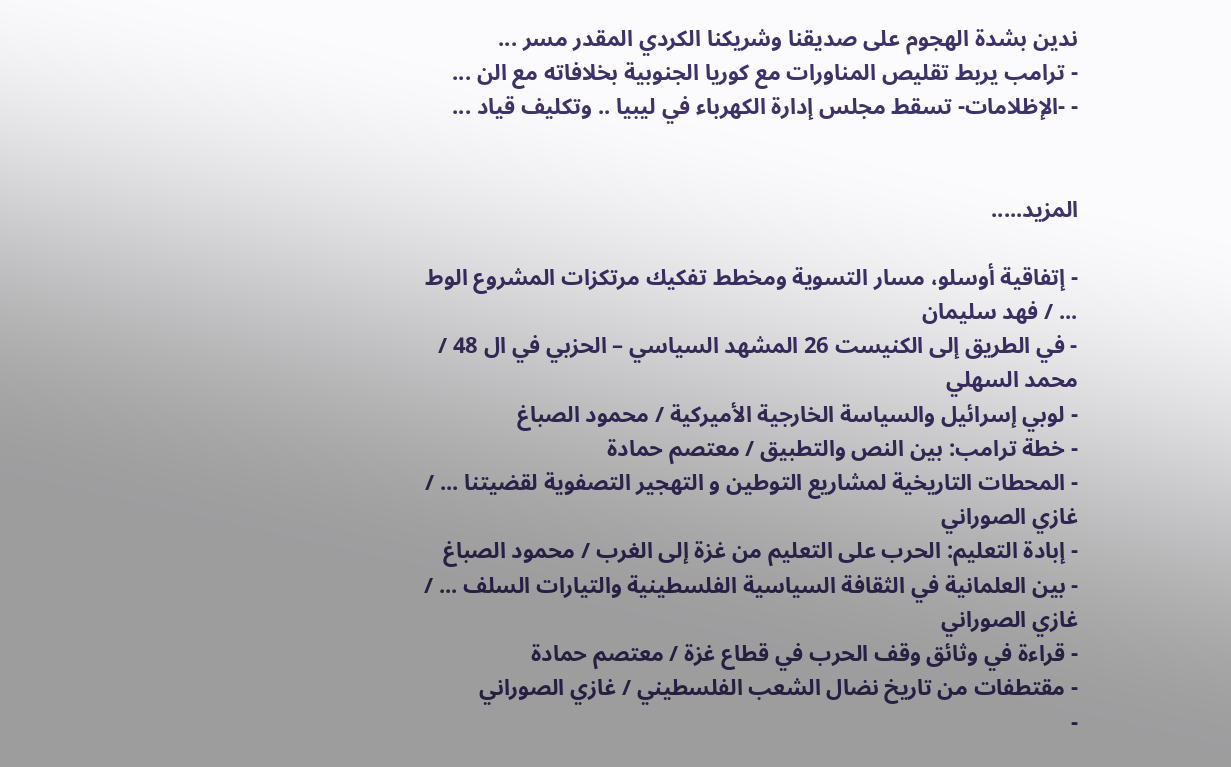ندين بشدة الهجوم على صديقنا وشريكنا الكردي المقدر مسر ...
- ترامب يربط تقليص المناورات مع كوريا الجنوبية بخلافاته مع الن ...
- -الإظلامات- تسقط مجلس إدارة الكهرباء في ليبيا .. وتكليف قياد ...


المزيد.....

- إتفاقية أوسلو، مسار التسوية ومخطط تفكيك مرتكزات المشروع الوط ... / فهد سليمان
- في الطريق إلى الكنيست 26 المشهد السياسي – الحزبي في ال 48 / محمد السهلي
- لوبي إسرائيل والسياسة الخارجية الأميركية / محمود الصباغ
- خطة ترامب: بين النص والتطبيق / معتصم حمادة
- المحطات التاريخية لمشاريع التوطين و التهجير التصفوية لقضيتنا ... / غازي الصوراني
- إبادة التعليم: الحرب على التعليم من غزة إلى الغرب / محمود الصباغ
- بين العلمانية في الثقافة السياسية الفلسطينية والتيارات السلف ... / غازي الصوراني
- قراءة في وثائق وقف الحرب في قطاع غزة / معتصم حمادة
- مقتطفات من تاريخ نضال الشعب الفلسطيني / غازي الصوراني
-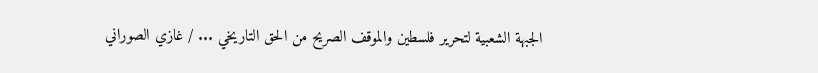الجبهة الشعبية لتحرير فلسطين والموقف الصريح من الحق التاريخي ... / غازي الصوراني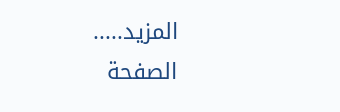المزيد.....
الصفحة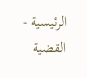الرئيسية - القضية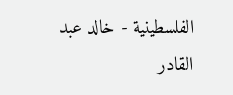الفلسطينية - خالد عبد القادر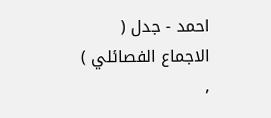احمد - جدل ( الاجماع الفصائلي ) ,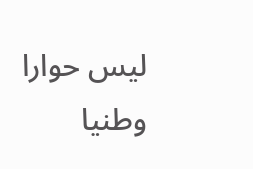ليس حوارا وطنيا